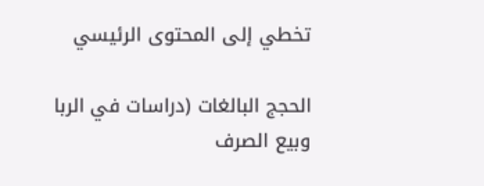تخطي إلى المحتوى الرئيسي

الحجج البالغات (دراسات في الربا وبيع الصرف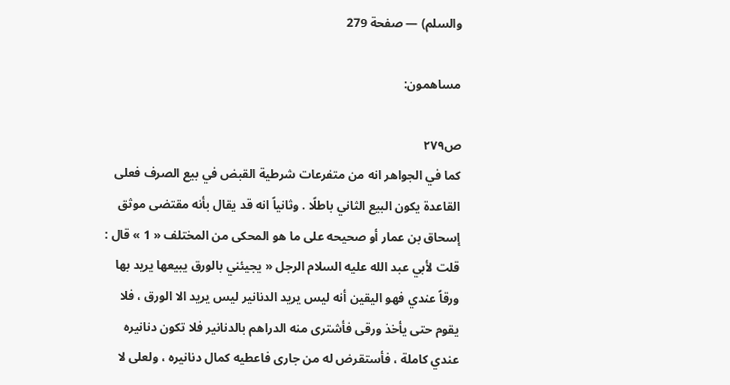والسلم) — صفحة 279

مساهمون:

ص٢٧٩
كما في الجواهر انه من متفرعات شرطية القبض في بيع الصرف فعلى القاعدة يكون البيع الثاني باطلًا . وثانياً انه قد يقال بأنه مقتضى موثق إسحاق بن عمار أو صحيحه على ما هو المحكى من المختلف « 1 » قال : قلت لأبي عبد الله عليه السلام الرجل « يجيئني بالورق يبيعها يريد بها ورقاً عندي فهو اليقين أنه ليس يريد الدنانير ليس يريد الا الورق ، فلا يقوم حتى يأخذ ورقى فأشترى منه الدراهم بالدنانير فلا تكون دنانيره عندي كاملة ، فأستقرض له من جارى فاعطيه كمال دنانيره ، ولعلى لا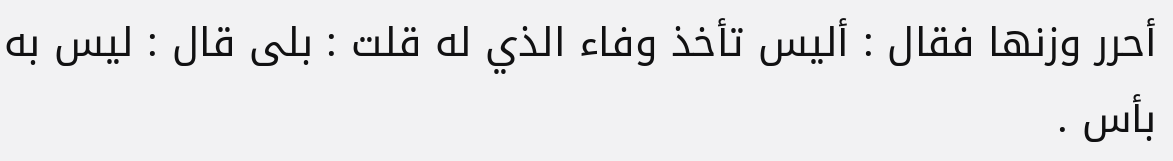أحرر وزنها فقال : أليس تأخذ وفاء الذي له قلت : بلى قال : ليس به بأس .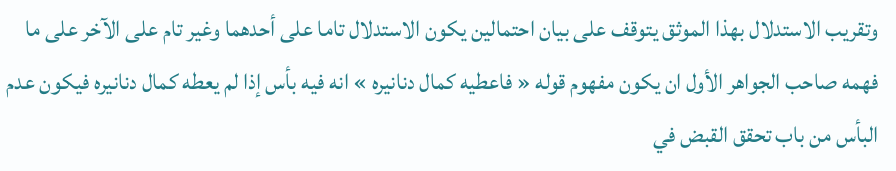وتقريب الاستدلال بهذا الموثق يتوقف على بيان احتمالين يكون الاستدلال تاما على أحدهما وغير تام على الآخر على ما فهمه صاحب الجواهر الأول ان يكون مفهوم قوله « فاعطيه كمال دنانيره » انه فيه بأس إذا لم يعطه كمال دنانيره فيكون عدم البأس من باب تحقق القبض في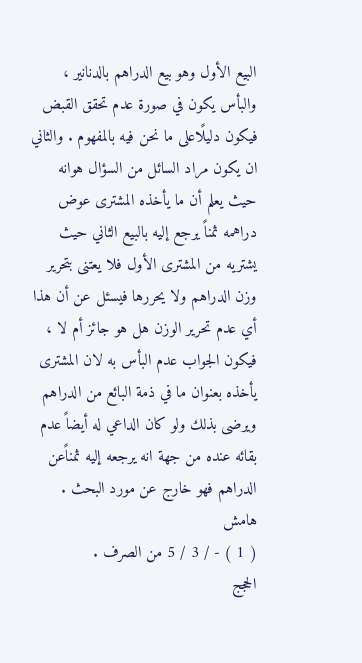البيع الأول وهو بيع الدراهم بالدنانير ، والبأس يكون في صورة عدم تحقق القبض فيكون دليلًاعلى ما نحن فيه بالمفهوم . والثاني ان يكون مراد السائل من السؤال هوانه حيث يعلم أن ما يأخذه المشترى عوض دراهمه ثمناً يرجع إليه بالبيع الثاني حيث يشتريه من المشترى الأول فلا يعتنى بتحرير وزن الدراهم ولا يحررها فيسئل عن أن هذا أي عدم تحرير الوزن هل هو جائز أم لا ، فيكون الجواب عدم البأس به لان المشترى يأخذه بعنوان ما في ذمة البائع من الدراهم ويرضى بذلك ولو كان الداعي له أيضاً عدم بقائه عنده من جهة انه يرجعه إليه ثمناًعن الدراهم فهو خارج عن مورد البحث .
هامش
( 1 ) - / 3 / 5 من الصرف .
الحجج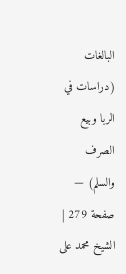البالغات (دراسات في الربا وبيع الصرف والسلم) — صفحة 279 | الشيخ محمد على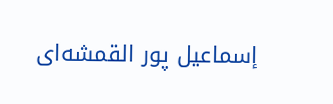إسماعيل پور القمشه‌اى